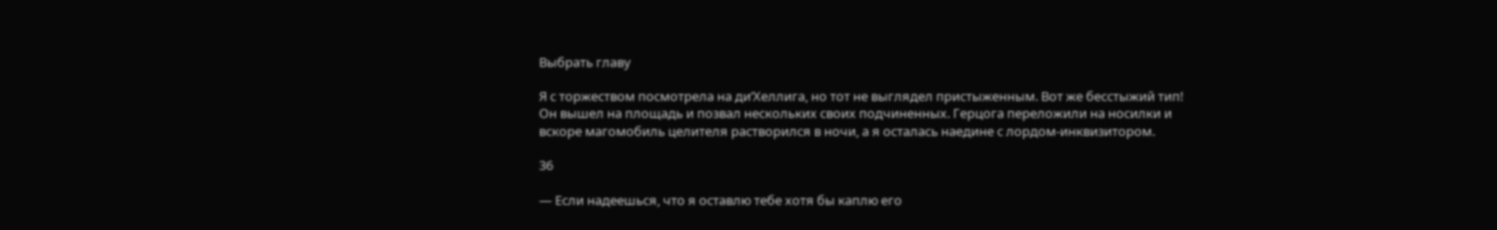Выбрать главу

Я с торжеством посмотрела на ди’Хеллига, но тот не выглядел пристыженным. Вот же бесстыжий тип! Он вышел на площадь и позвал нескольких своих подчиненных. Герцога переложили на носилки и вскоре магомобиль целителя растворился в ночи, а я осталась наедине с лордом-инквизитором.

36

— Если надеешься, что я оставлю тебе хотя бы каплю его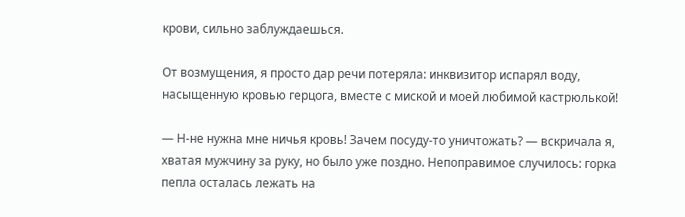крови, сильно заблуждаешься.

От возмущения, я просто дар речи потеряла: инквизитор испарял воду, насыщенную кровью герцога, вместе с миской и моей любимой кастрюлькой!

— Н-не нужна мне ничья кровь! Зачем посуду-то уничтожать? — вскричала я, хватая мужчину за руку, но было уже поздно. Непоправимое случилось: горка пепла осталась лежать на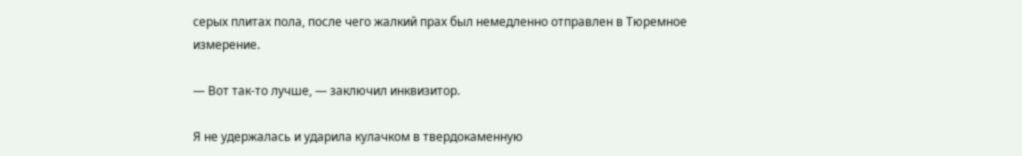серых плитах пола, после чего жалкий прах был немедленно отправлен в Тюремное измерение.

— Вот так-то лучше, — заключил инквизитор.

Я не удержалась и ударила кулачком в твердокаменную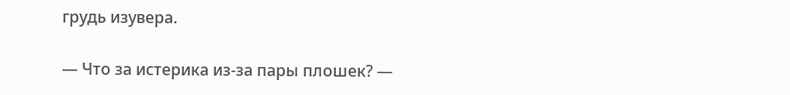грудь изувера.

— Что за истерика из-за пары плошек? —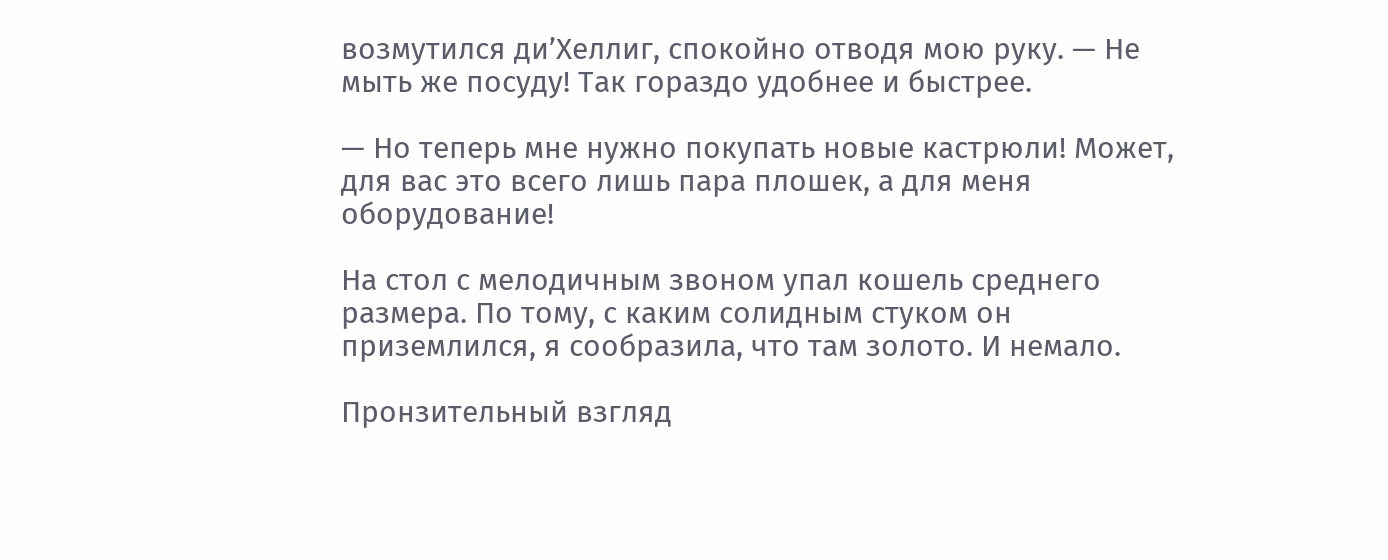возмутился ди’Хеллиг, спокойно отводя мою руку. — Не мыть же посуду! Так гораздо удобнее и быстрее.

— Но теперь мне нужно покупать новые кастрюли! Может, для вас это всего лишь пара плошек, а для меня оборудование!

На стол с мелодичным звоном упал кошель среднего размера. По тому, с каким солидным стуком он приземлился, я сообразила, что там золото. И немало.

Пронзительный взгляд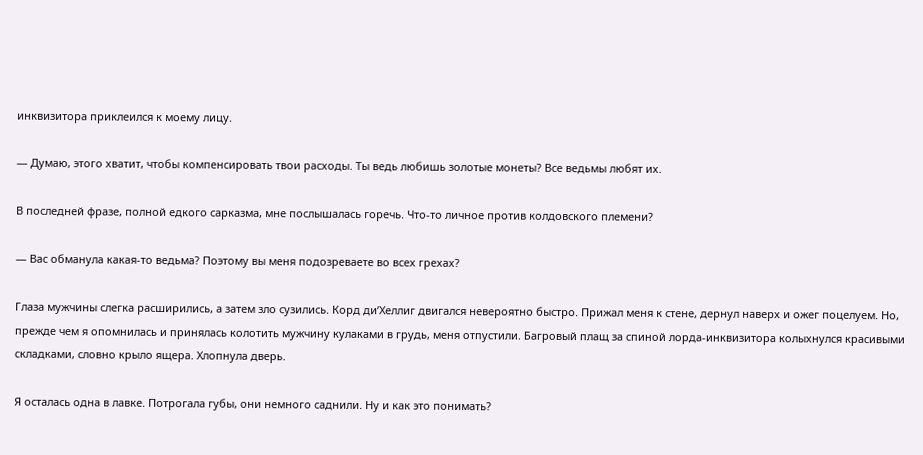инквизитора приклеился к моему лицу.

— Думаю, этого хватит, чтобы компенсировать твои расходы. Ты ведь любишь золотые монеты? Все ведьмы любят их.

В последней фразе, полной едкого сарказма, мне послышалась горечь. Что-то личное против колдовского племени?

— Вас обманула какая-то ведьма? Поэтому вы меня подозреваете во всех грехах?

Глаза мужчины слегка расширились, а затем зло сузились. Корд ди’Хеллиг двигался невероятно быстро. Прижал меня к стене, дернул наверх и ожег поцелуем. Но, прежде чем я опомнилась и принялась колотить мужчину кулаками в грудь, меня отпустили. Багровый плащ за спиной лорда-инквизитора колыхнулся красивыми складками, словно крыло ящера. Хлопнула дверь.

Я осталась одна в лавке. Потрогала губы, они немного саднили. Ну и как это понимать?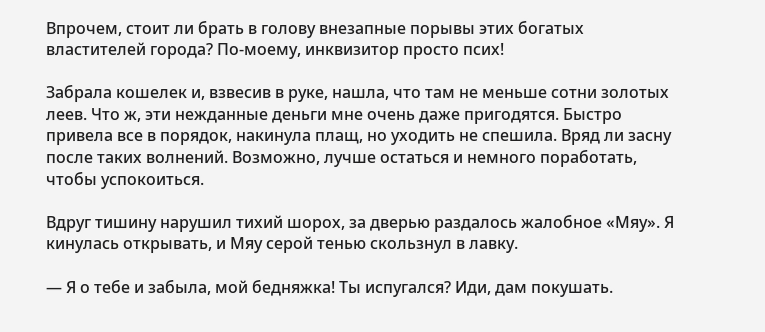Впрочем, стоит ли брать в голову внезапные порывы этих богатых властителей города? По-моему, инквизитор просто псих!

Забрала кошелек и, взвесив в руке, нашла, что там не меньше сотни золотых леев. Что ж, эти нежданные деньги мне очень даже пригодятся. Быстро привела все в порядок, накинула плащ, но уходить не спешила. Вряд ли засну после таких волнений. Возможно, лучше остаться и немного поработать, чтобы успокоиться.

Вдруг тишину нарушил тихий шорох, за дверью раздалось жалобное «Мяу». Я кинулась открывать, и Мяу серой тенью скользнул в лавку.

— Я о тебе и забыла, мой бедняжка! Ты испугался? Иди, дам покушать.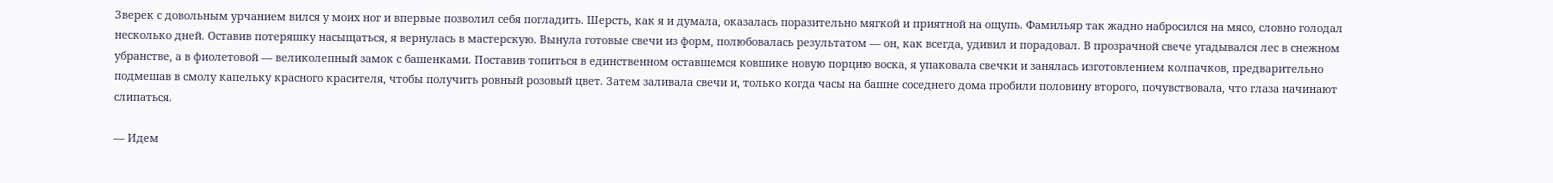Зверек с довольным урчанием вился у моих ног и впервые позволил себя погладить. Шерсть, как я и думала, оказалась поразительно мягкой и приятной на ощупь. Фамильяр так жадно набросился на мясо, словно голодал несколько дней. Оставив потеряшку насыщаться, я вернулась в мастерскую. Вынула готовые свечи из форм, полюбовалась результатом — он, как всегда, удивил и порадовал. В прозрачной свече угадывался лес в снежном убранстве, а в фиолетовой — великолепный замок с башенками. Поставив топиться в единственном оставшемся ковшике новую порцию воска, я упаковала свечки и занялась изготовлением колпачков, предварительно подмешав в смолу капельку красного красителя, чтобы получить ровный розовый цвет. Затем заливала свечи и, только когда часы на башне соседнего дома пробили половину второго, почувствовала, что глаза начинают слипаться.

— Идем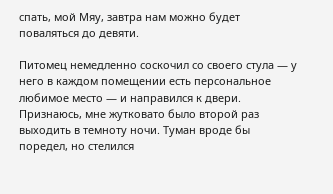спать, мой Мяу, завтра нам можно будет поваляться до девяти.

Питомец немедленно соскочил со своего стула — у него в каждом помещении есть персональное любимое место — и направился к двери. Признаюсь, мне жутковато было второй раз выходить в темноту ночи. Туман вроде бы поредел, но стелился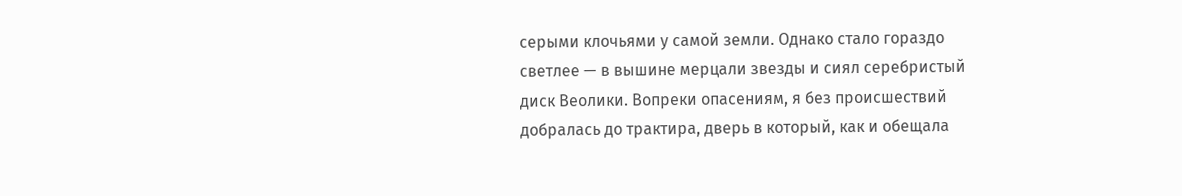серыми клочьями у самой земли. Однако стало гораздо светлее — в вышине мерцали звезды и сиял серебристый диск Веолики. Вопреки опасениям, я без происшествий добралась до трактира, дверь в который, как и обещала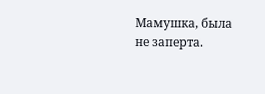Мамушка, была не заперта.